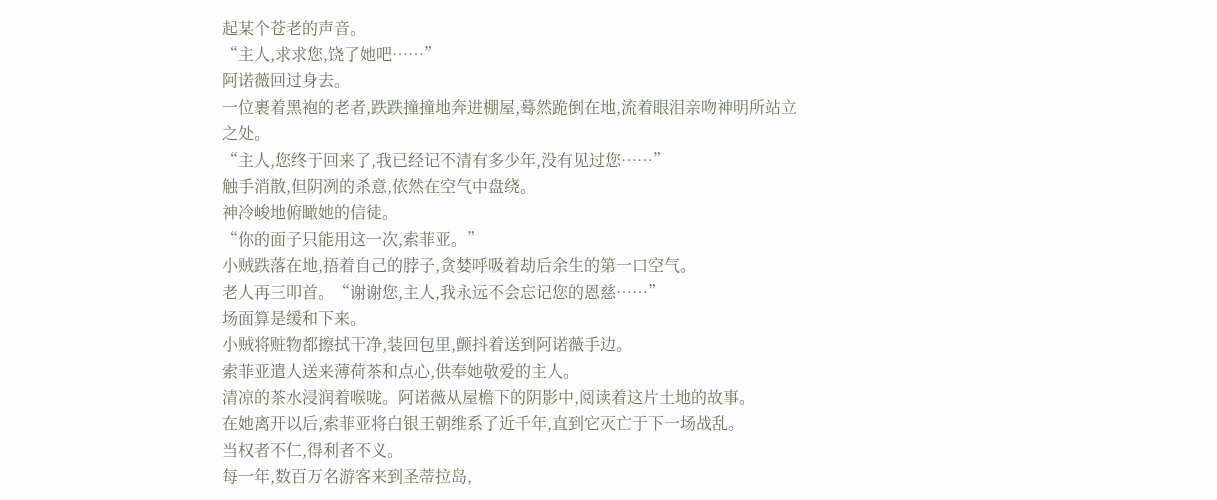起某个苍老的声音。
“主人,求求您,饶了她吧……”
阿诺薇回过身去。
一位裹着黑袍的老者,跌跌撞撞地奔进棚屋,蓦然跪倒在地,流着眼泪亲吻神明所站立之处。
“主人,您终于回来了,我已经记不清有多少年,没有见过您……”
触手消散,但阴冽的杀意,依然在空气中盘绕。
神冷峻地俯瞰她的信徒。
“你的面子只能用这一次,索菲亚。”
小贼跌落在地,捂着自己的脖子,贪婪呼吸着劫后余生的第一口空气。
老人再三叩首。“谢谢您,主人,我永远不会忘记您的恩慈……”
场面算是缓和下来。
小贼将赃物都擦拭干净,装回包里,颤抖着送到阿诺薇手边。
索菲亚遣人送来薄荷茶和点心,供奉她敬爱的主人。
清凉的茶水浸润着喉咙。阿诺薇从屋檐下的阴影中,阅读着这片土地的故事。
在她离开以后,索菲亚将白银王朝维系了近千年,直到它灭亡于下一场战乱。
当权者不仁,得利者不义。
每一年,数百万名游客来到圣蒂拉岛,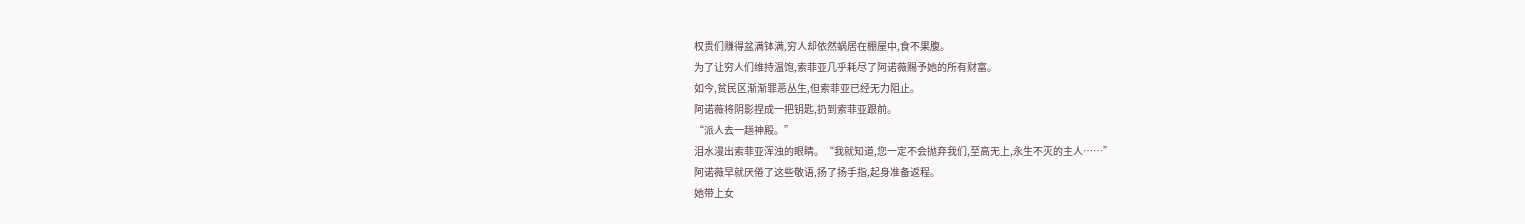权贵们赚得盆满钵满,穷人却依然蜗居在棚屋中,食不果腹。
为了让穷人们维持温饱,索菲亚几乎耗尽了阿诺薇赐予她的所有财富。
如今,贫民区渐渐罪恶丛生,但索菲亚已经无力阻止。
阿诺薇将阴影捏成一把钥匙,扔到索菲亚跟前。
“派人去一趟神殿。”
泪水漫出索菲亚浑浊的眼睛。“我就知道,您一定不会抛弃我们,至高无上,永生不灭的主人……”
阿诺薇早就厌倦了这些敬语,扬了扬手指,起身准备返程。
她带上女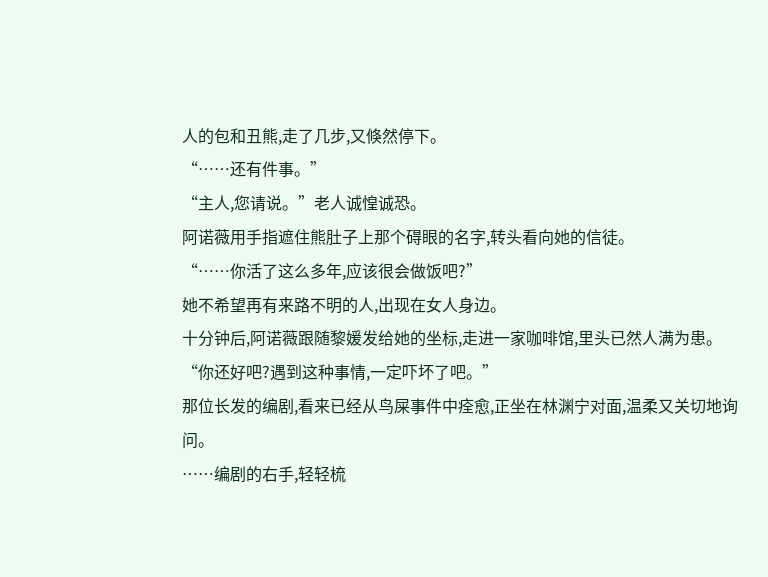人的包和丑熊,走了几步,又倏然停下。
“……还有件事。”
“主人,您请说。”老人诚惶诚恐。
阿诺薇用手指遮住熊肚子上那个碍眼的名字,转头看向她的信徒。
“……你活了这么多年,应该很会做饭吧?”
她不希望再有来路不明的人,出现在女人身边。
十分钟后,阿诺薇跟随黎媛发给她的坐标,走进一家咖啡馆,里头已然人满为患。
“你还好吧?遇到这种事情,一定吓坏了吧。”
那位长发的编剧,看来已经从鸟屎事件中痊愈,正坐在林渊宁对面,温柔又关切地询问。
……编剧的右手,轻轻梳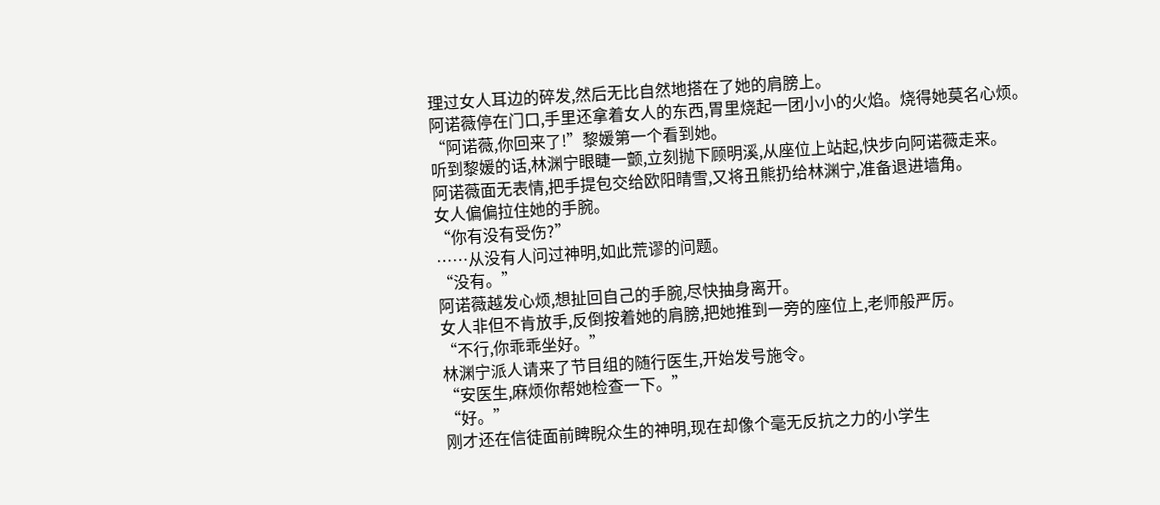理过女人耳边的碎发,然后无比自然地搭在了她的肩膀上。
阿诺薇停在门口,手里还拿着女人的东西,胃里烧起一团小小的火焰。烧得她莫名心烦。
“阿诺薇,你回来了!”黎媛第一个看到她。
听到黎媛的话,林渊宁眼睫一颤,立刻抛下顾明溪,从座位上站起,快步向阿诺薇走来。
阿诺薇面无表情,把手提包交给欧阳晴雪,又将丑熊扔给林渊宁,准备退进墙角。
女人偏偏拉住她的手腕。
“你有没有受伤?”
……从没有人问过神明,如此荒谬的问题。
“没有。”
阿诺薇越发心烦,想扯回自己的手腕,尽快抽身离开。
女人非但不肯放手,反倒按着她的肩膀,把她推到一旁的座位上,老师般严厉。
“不行,你乖乖坐好。”
林渊宁派人请来了节目组的随行医生,开始发号施令。
“安医生,麻烦你帮她检查一下。”
“好。”
刚才还在信徒面前睥睨众生的神明,现在却像个毫无反抗之力的小学生